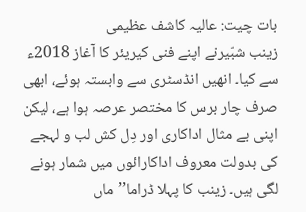بات چیت: عالیہ کاشف عظیمی
زینب شبّیرنے اپنے فنی کیریئر کا آغاز 2018ء سے کیا۔ انھیں انڈسٹری سے وابستہ ہوئے، ابھی صرف چار برس کا مختصر عرصہ ہوا ہے، لیکن اپنی بے مثال اداکاری اور دِل کش لب و لہجے کی بدولت معروف اداکارائوں میں شمار ہونے لگی ہیں۔ زینب کا پہلا ڈراما’’ماں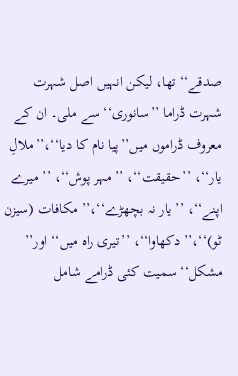صدقے‘‘ تھا، لیکن انہیں اصل شہرت شہرت ڈراما ’’سانوری‘‘ سے ملی۔ ان کے معروف ڈراموں میں’’پیا نام کا دیا‘‘،’’ملالِ یار‘‘، ’’حقیقت‘‘، ’’مہر پوش‘‘، ’’ میرے اپنے‘‘، ’’ یار نہ بچھڑے‘‘،’’ مکافات (سیزن ٹو)‘‘،’’دکھاوا‘‘، ’’تیری راہ میں‘‘ اور’’ مشکل‘‘ سمیت کئی ڈرامے شامل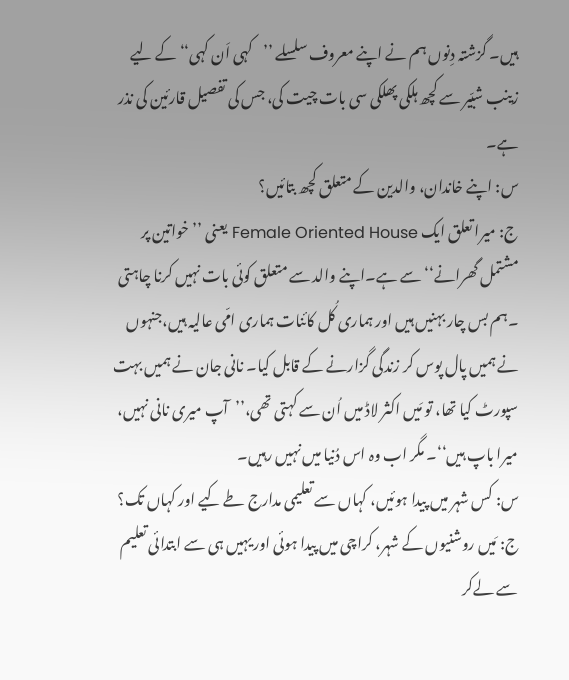ہیں۔ گزشتہ دِنوں ہم نے اپنے معروف سلسلے ’’کہی اَن کہی‘‘ کے لیے زینب شبّیر سے کچھ ہلکی پھلکی سی بات چیت کی، جس کی تفصیل قارئین کی نذر ہے۔
س: اپنے خاندان، والدین کے متعلق کچھ بتائیں؟
ج: میرا تعلق ایک Female Oriented House یعنی ’’ خواتین پر مشتمل گھرانے‘‘سے ہے۔اپنے والد سے متعلق کوئی بات نہیں کرنا چاہتی ۔ہم بس چار بہنیں ہیں اور ہماری کُل کائنات ہماری امّی عالیہ ہیں،جنہوں نے ہمیں پال پوس کر زندگی گزارنے کے قابل کیا۔ نانی جان نے ہمیں بہت سپورٹ کیا تھا، تو مَیں اکثر لاڈ میں اُن سے کہتی تھی،’’آپ میری نانی نہیں، میرا باپ ہیں‘‘۔ مگر اب وہ اس دُنیا میں نہیں رہیں۔
س: کس شہر میں پیدا ہوئیں، کہاں سے تعلیمی مدارج طے کیے اور کہاں تک؟
ج: مَیں روشنیوں کے شہر، کراچی میں پیدا ہوئی اور یہیں ہی سے ابتدائی تعلیم سے لےکر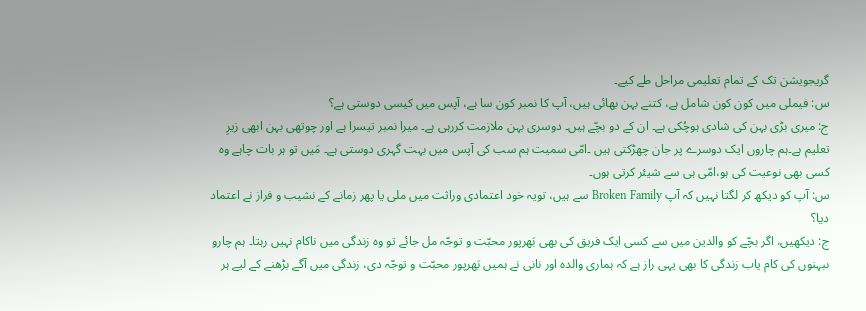گریجویشن تک کے تمام تعلیمی مراحل طے کیے۔
س: فیملی میں کون کون شامل ہے، کتنے بہن بھائی ہیں، آپ کا نمبر کون سا ہے، آپس میں کیسی دوستی ہے؟
ج: میری بڑی بہن کی شادی ہوچُکی ہے۔ ان کے دو بچّے ہیں۔ دوسری بہن ملازمت کررہی ہے۔ میرا نمبر تیسرا ہے اور چوتھی بہن ابھی زیرِ تعلیم ہے۔ہم چاروں ایک دوسرے پر جان چھڑکتی ہیں ۔امّی سمیت ہم سب کی آپس میں بہت گہری دوستی ہے۔ مَیں تو ہر بات چاہے وہ کسی بھی نوعیت کی ہو،امّی ہی سے شیئر کرتی ہوں۔
س: آپ کو دیکھ کر لگتا نہیں کہ آپ Broken Family سے ہیں، تویہ خود اعتمادی وراثت میں ملی یا پھر زمانے کے نشیب و فراز نے اعتماد دیا؟
ج: دیکھیں، اگر بچّے کو والدین میں سے کسی ایک فریق کی بھی بَھرپور محبّت و توجّہ مل جائے تو وہ زندگی میں ناکام نہیں رہتا۔ ہم چارو ںبہنوں کی کام یاب زندگی کا بھی یہی راز ہے کہ ہماری والدہ اور نانی نے ہمیں بَھرپور محبّت و توجّہ دی، زندگی میں آگے بڑھنے کے لیے ہر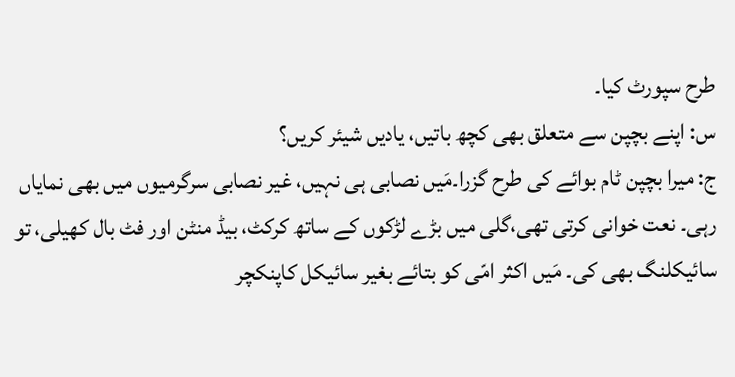طرح سپورٹ کیا۔
س: اپنے بچپن سے متعلق بھی کچھ باتیں، یادیں شیئر کریں؟
ج: میرا بچپن ٹام بوائے کی طرح گزرا۔مَیں نصابی ہی نہیں، غیر نصابی سرگرمیوں میں بھی نمایاں رہی۔ نعت خوانی کرتی تھی،گلی میں بڑے لڑکوں کے ساتھ کرکٹ، بیڈ منٹن اور فٹ بال کھیلی، تو سائیکلنگ بھی کی۔ مَیں اکثر امّی کو بتائے بغیر سائیکل کاپنکچر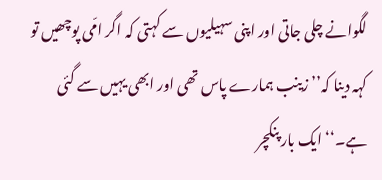لگوانے چلی جاتی اور اپنی سہیلیوں سے کہتی کہ اگر امّی پوچھیں تو کہہ دینا کہ’’ زینب ہمارے پاس تھی اور ابھی یہیں سے گئی ہے۔‘‘ ایک بار پنکچر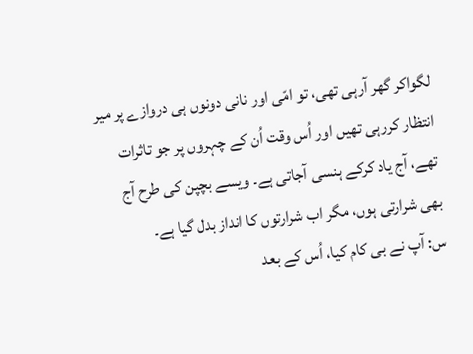لگواکر گھر آرہی تھی، تو امّی اور نانی دونوں ہی دروازے پر میر انتظار کررہی تھیں اور اُس وقت اُن کے چہروں پر جو تاثرات تھے، آج یاد کرکے ہنسی آجاتی ہے۔ ویسے بچپن کی طرح آج بھی شرارتی ہوں، مگر اب شرارتوں کا انداز بدل گیا ہے۔
س: آپ نے بی کام کیا، اُس کے بعد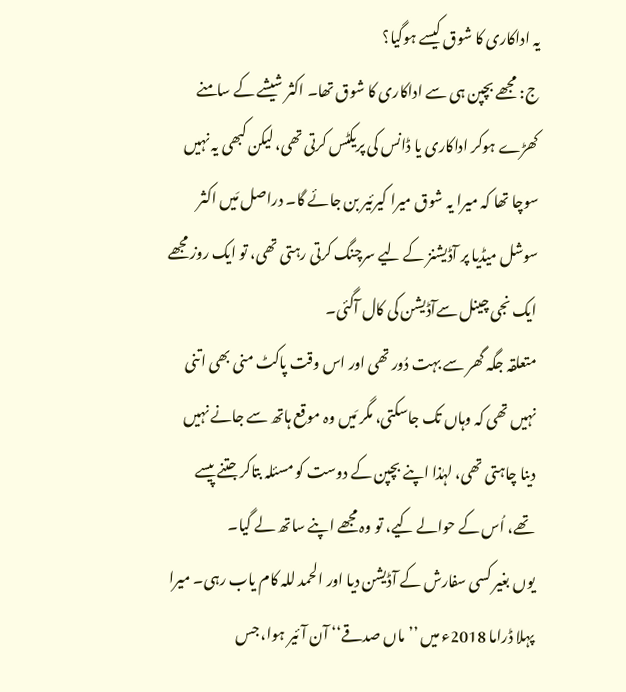یہ اداکاری کا شوق کیسے ہوگیا؟
ج: مجھے بچپن ہی سے اداکاری کا شوق تھا۔ اکثر شیشے کے سامنے کھڑے ہوکر اداکاری یا ڈانس کی پریکٹس کرتی تھی، لیکن کبھی یہ نہیں سوچا تھا کہ میرا یہ شوق میرا کیرئیر بن جائے گا۔ دراصل مَیں اکثر سوشل میڈیا پر آڈیشنز کے لیے سرچنگ کرتی رہتی تھی، تو ایک روز مجھے ایک نجی چینل سےآڈیشن کی کال آگئی۔
متعلقہ جگہ گھر سے بہت دُور تھی اور اس وقت پاکٹ منی بھی اتنی نہیں تھی کہ وہاں تک جاسکتی، مگر مَیں وہ موقع ہاتھ سے جانے نہیں دینا چاہتی تھی، لہٰذا اپنے بچپن کے دوست کو مسئلہ بتاکر جتنے پیسے تھے، اُس کے حوالے کیے، تو وہ مجھے اپنے ساتھ لے گیا۔
یوں بغیر کسی سفارش کے آڈیشن دیا اور الحمد للہ کام یاب رہی۔ میرا پہلا ڈراما 2018ء میں ’’ماں صدقے‘‘ آن آئیر ہوا، جس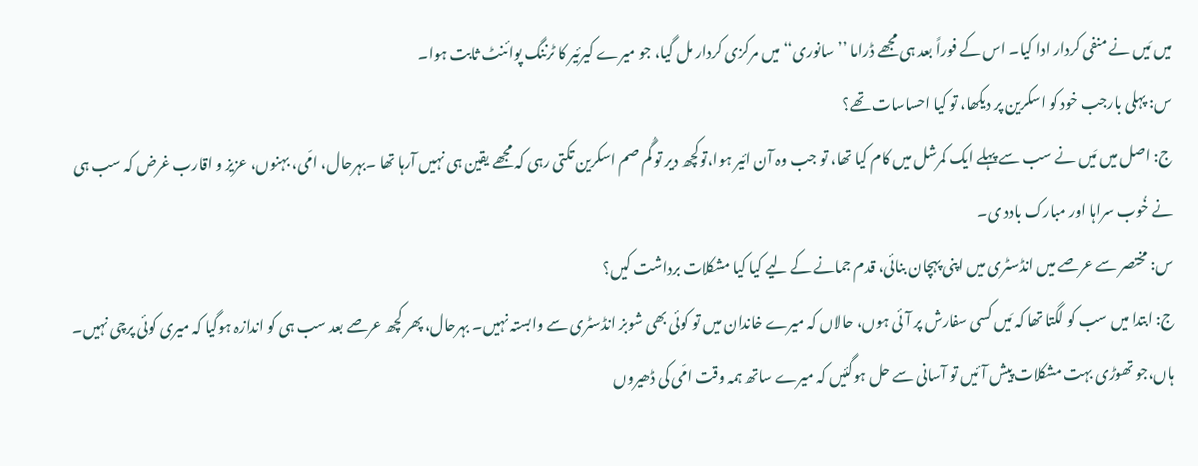میں مَیں نے منفی کردار ادا کیا۔ اس کے فوراً بعد ہی مجھے ڈراما ’’سانوری‘‘ میں مرکزی کردار مل گیا، جو میرے کیرئیر کا ٹرننگ پوائنٹ ثابت ہوا۔
س: پہلی بارجب خود کو اسکرین پر دیکھا، تو کیا احساسات تھے؟
ج: اصل میں مَیں نے سب سے پہلے ایک کمرشل میں کام کیا تھا، تو جب وہ آن ائیر ہوا،توکچھ دیر تو گُم صم اسکرین تکتی رہی کہ مجھے یقین ہی نہیں آرہا تھا ۔بہرحال، امّی، بہنوں، عزیز و اقارب غرض کہ سب ہی نے خُوب سراہا اور مبارک بادد ی۔
س: مختصر سے عرصے میں انڈسٹری میں اپنی پہچان بنائی، قدم جمانے کے لیے کیا کیا مشکلات برداشت کیں؟
ج: ابتدا میں سب کو لگتا تھا کہ مَیں کسی سفارش پر آئی ہوں، حالاں کہ میرے خاندان میں تو کوئی بھی شوبز انڈسٹری سے وابستہ نہیں۔ بہرحال، پھر کچھ عرصے بعد سب ہی کو اندازہ ہوگیا کہ میری کوئی پرچی نہیں۔ ہاں،جو تھوڑی بہت مشکلات پیش آئیں تو آسانی سے حل ہوگئیں کہ میرے ساتھ ہمہ وقت امّی کی ڈھیروں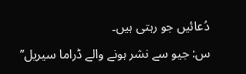دُعائیں جو رہتی ہیں۔
س: جیو سے نشر ہونے والے ڈراما سیریل’’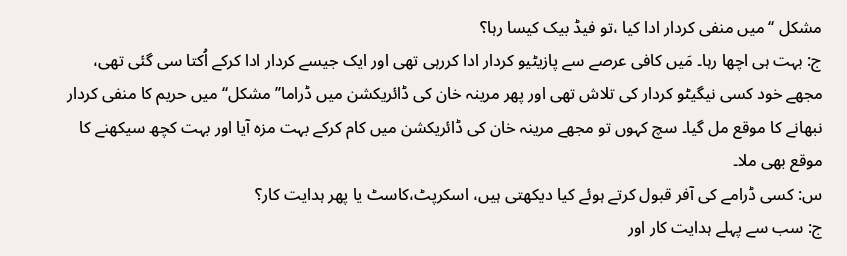مشکل ‘‘ میں منفی کردار ادا کیا ،تو فیڈ بیک کیسا رہا؟
ج: بہت ہی اچھا رہا۔ مَیں کافی عرصے سے پازیٹیو کردار ادا کررہی تھی اور ایک جیسے کردار ادا کرکے اُکتا سی گئی تھی، مجھے خود کسی نیگیٹو کردار کی تلاش تھی اور پھر مرینہ خان کی ڈائریکشن میں ڈراما’’مشکل‘‘ میں حریم کا منفی کردار نبھانے کا موقع مل گیا۔ سچ کہوں تو مجھے مرینہ خان کی ڈائریکشن میں کام کرکے بہت مزہ آیا اور بہت کچھ سیکھنے کا موقع بھی ملا۔
س: کسی ڈرامے کی آفر قبول کرتے ہوئے کیا دیکھتی ہیں، اسکرپٹ،کاسٹ یا پھر ہدایت کار؟
ج: سب سے پہلے ہدایت کار اور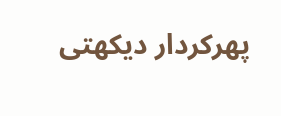پھرکردار دیکھتی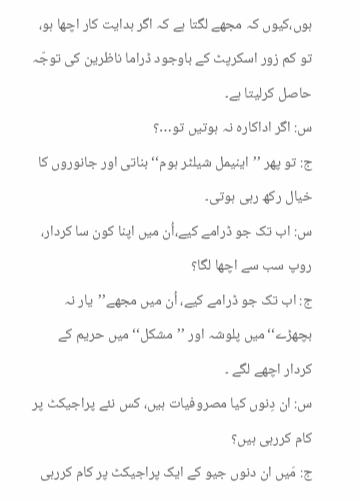ہوں،کیوں کہ مجھے لگتا ہے کہ اگر ہدایت کار اچھا ہو، تو کم زور اسکرپٹ کے باوجود ڈراما ناظرین کی توجّہ حاصل کرلیتا ہے۔
س: اگر اداکارہ نہ ہوتیں تو…؟
ج: تو پھر ’’اینیمل شیلٹر ہوم‘‘ بناتی اور جانوروں کا خیال رکھ رہی ہوتی۔
س: اب تک جو ڈرامے کیے،اُن میں اپنا کون سا کردار، روپ سب سے اچھا لگا؟
ج: اب تک جو ڈرامے کیے، اُن میں مجھے’’یار نہ بچھڑے‘‘میں پلوشہ اور ’’مشکل‘‘ میں حریم کے کردار اچھے لگے ۔
س: ان دِنوں کیا مصروفیات ہیں، کس نئے پراجیکٹ پر کام کررہی ہیں؟
ج: مَیں ان دنوں جیو کے ایک پراجیکٹ پر کام کررہی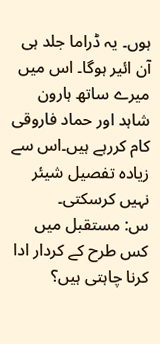ہوں۔ یہ ڈراما جلد ہی آن ائیر ہوگا۔ اس میں میرے ساتھ ہارون شاہد اور حماد فاروقی کام کررہے ہیں۔اس سے زیادہ تفصیل شیئر نہیں کرسکتی۔
س: مستقبل میں کس طرح کے کردار ادا کرنا چاہتی ہیں؟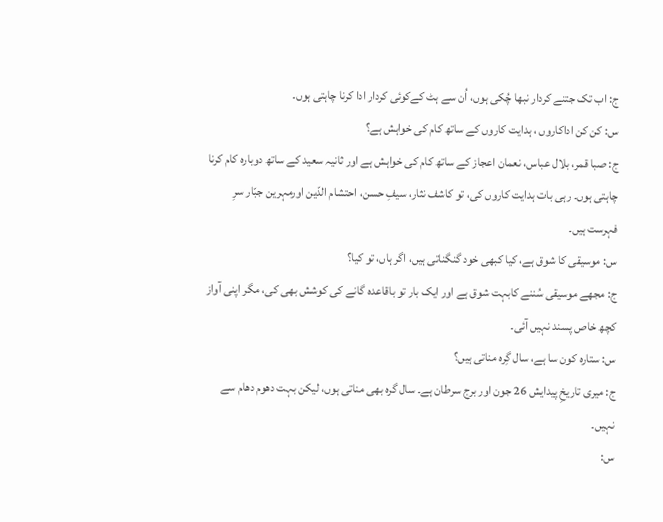ج: اب تک جتنے کردار نبھا چُکی ہوں، اُن سے ہٹ کےکوئی کردار ادا کرنا چاہتی ہوں۔
س: کن کن اداکاروں ، ہدایت کاروں کے ساتھ کام کی خواہش ہے؟
ج: صبا قمر، بلال عباس، نعمان اعجاز کے ساتھ کام کی خواہش ہے اور ثانیہ سعید کے ساتھ دوبارہ کام کرنا چاہتی ہوں۔ رہی بات ہدایت کاروں کی، تو کاشف نثار، سیفِ حسن، احتشام الدّین اورمہرین جبّار سرِ فہرست ہیں۔
س: موسیقی کا شوق ہے، کیا کبھی خود گنگناتی ہیں، اگر ہاں، تو کیا؟
ج: مجھے موسیقی سُننے کابہت شوق ہے اور ایک بار تو باقاعدہ گانے کی کوشش بھی کی، مگر اپنی آواز کچھ خاص پسند نہیں آئی۔
س: ستارہ کون سا ہے، سال گِرہ مناتی ہیں؟
ج: میری تاریخِ پیدایش 26 جون اور برج سرطان ہے۔ سال گرہ بھی مناتی ہوں، لیکن بہت دھوم دھام سے نہیں۔
س: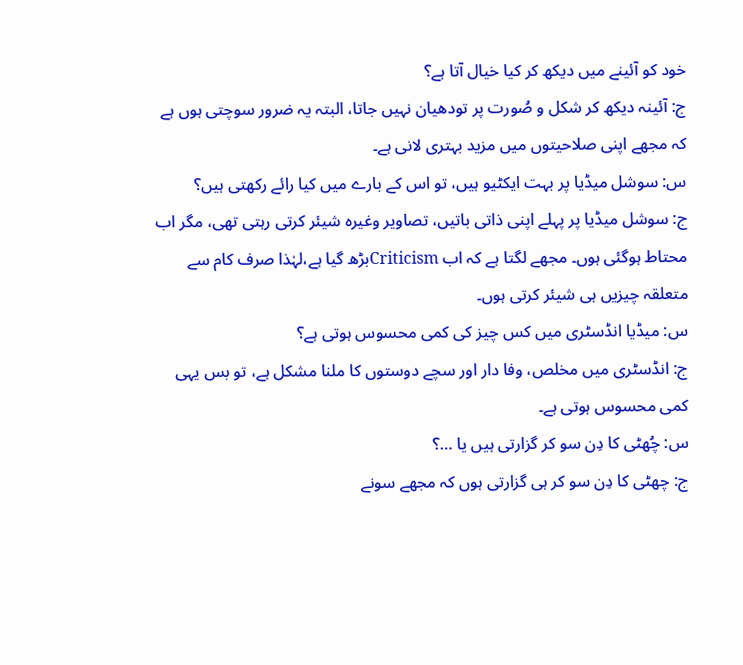خود کو آئینے میں دیکھ کر کیا خیال آتا ہے؟
ج: آئینہ دیکھ کر شکل و صُورت پر تودھیان نہیں جاتا، البتہ یہ ضرور سوچتی ہوں ہے کہ مجھے اپنی صلاحیتوں میں مزید بہتری لانی ہے۔
س: سوشل میڈیا پر بہت ایکٹیو ہیں، تو اس کے بارے میں کیا رائے رکھتی ہیں؟
ج: سوشل میڈیا پر پہلے اپنی ذاتی باتیں، تصاویر وغیرہ شیئر کرتی رہتی تھی، مگر اب محتاط ہوگئی ہوں۔ مجھے لگتا ہے کہ اب Criticismبڑھ گیا ہے،لہٰذا صرف کام سے متعلقہ چیزیں ہی شیئر کرتی ہوں۔
س: میڈیا انڈسٹری میں کس چیز کی کمی محسوس ہوتی ہے؟
ج: انڈسٹری میں مخلص، وفا دار اور سچے دوستوں کا ملنا مشکل ہے، تو بس یہی کمی محسوس ہوتی ہے۔
س: چُھٹی کا دِن سو کر گزارتی ہیں یا …؟
ج: چھٹی کا دِن سو کر ہی گزارتی ہوں کہ مجھے سونے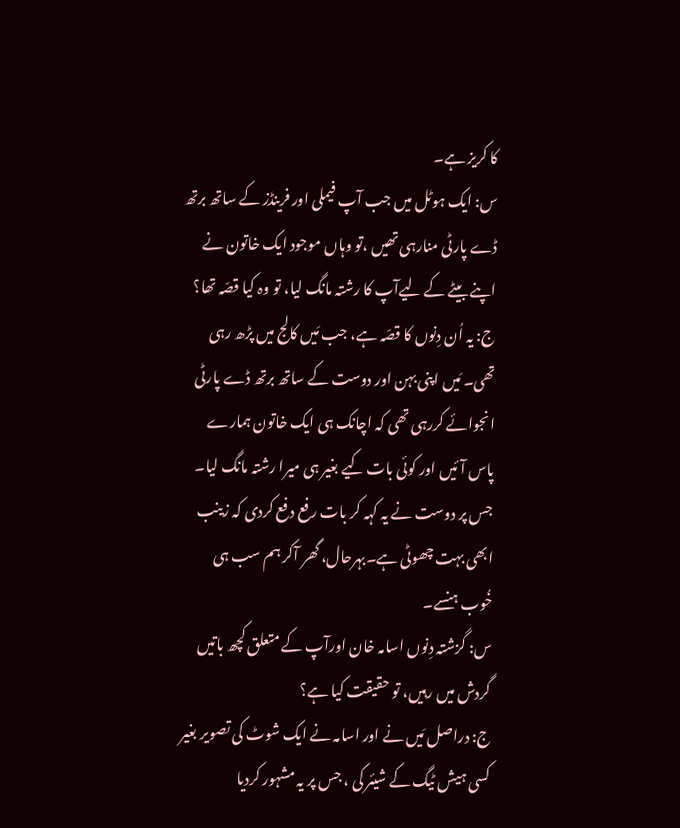کا کریز ہے۔
س: ایک ہوٹل میں جب آپ فیملی اور فرینڈز کے ساتھ برتھ ڈے پارٹی منارہی تھیں ،تو وہاں موجود ایک خاتون نے اپنے بیٹے کے لیےآپ کا رشتہ مانگ لیا، تو وہ کیا قصّہ تھا؟
ج: یہ اُن دِنوں کا قصّہ ہے، جب مَیں کالج میں پڑھ رہی تھی۔ مَیں اپنی بہن اور دوست کے ساتھ برتھ ڈے پارٹی انجوائے کررہی تھی کہ اچانک ہی ایک خاتون ہمارے پاس آئیں اور کوئی بات کیے بغیر ہی میرا رشتہ مانگ لیا۔ جس پر دوست نے یہ کہہ کر بات رفع دفع کردی کہ زینب ابھی بہت چھوٹی ہے۔بہرحال، گھر آکر ہم سب ہی خُوب ہنسے۔
س: گزشتہ دِنوں اسامہ خان اورآپ کے متعلق کچھ باتیں گردش میں رہیں، تو حقیقت کیا ہے؟
ج: دراصل مَیں نے اور اسامہ نے ایک شوٹ کی تصویر بغیر کسی ہیش ٹیگ کے شیئر کی ، جس پر یہ مشہور کردیا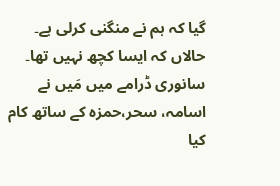گیا کہ ہم نے منگنی کرلی ہے۔ حالاں کہ ایسا کچھ نہیں تھا۔ سانوری ڈرامے میں مَیں نے اسامہ، سحر،حمزہ کے ساتھ کام کیا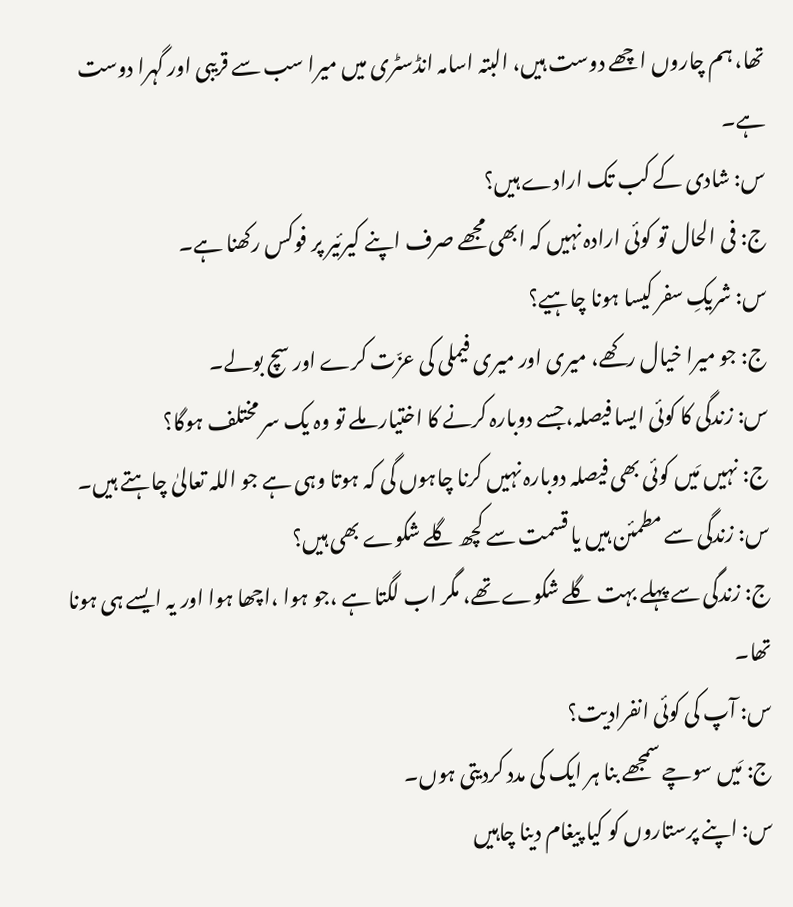تھا، ہم چاروں اچھے دوست ہیں، البتہ اسامہ انڈسٹری میں میرا سب سے قریبی اور گہرا دوست ہے۔
س: شادی کے کب تک ارادے ہیں؟
ج: فی الحال تو کوئی ارادہ نہیں کہ ابھی مجھے صرف اپنے کیرئیر پر فوکس رکھنا ہے۔
س: شریکِ سفر کیسا ہونا چاہیے؟
ج: جو میرا خیال رکھے، میری اور میری فیملی کی عزّت کرے اور سچ بولے۔
س: زندگی کا کوئی ایسا فیصلہ، جسے دوبارہ کرنے کا اختیار ملے تو وہ یک سر مختلف ہوگا؟
ج: نہیں مَیں کوئی بھی فیصلہ دوبارہ نہیں کرنا چاہوں گی کہ ہوتا وہی ہے جو اللہ تعالیٰ چاہتے ہیں۔
س: زندگی سے مطمئن ہیں یا قسمت سے کچھ گلے شکوے بھی ہیں؟
ج: زندگی سے پہلے بہت گلے شکوے تھے، مگر اب لگتا ہے ،جو ہوا ،اچھا ہوا اور یہ ایسے ہی ہونا تھا۔
س: آپ کی کوئی انفرادیت؟
ج: مَیں سوچے سمجھے بنا ہر ایک کی مدد کردیتی ہوں۔
س: اپنے پرستاروں کو کیا پیغام دینا چاہیں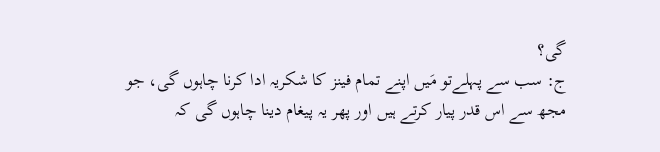گی؟
ج: سب سے پہلےتو مَیں اپنے تمام فینز کا شکریہ ادا کرنا چاہوں گی، جو مجھ سے اس قدر پیار کرتے ہیں اور پھر یہ پیغام دینا چاہوں گی کہ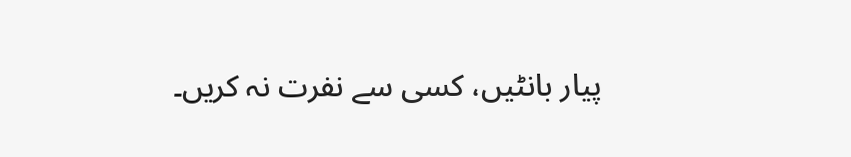پیار بانٹیں، کسی سے نفرت نہ کریں۔